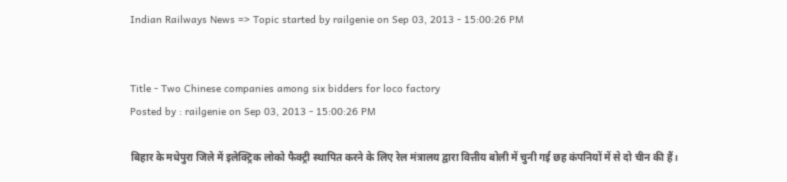Indian Railways News => Topic started by railgenie on Sep 03, 2013 - 15:00:26 PM


Title - Two Chinese companies among six bidders for loco factory
Posted by : railgenie on Sep 03, 2013 - 15:00:26 PM

बिहार के मधेपुरा जिले में इलेक्ट्रिक लोको फैक्ट्री स्थापित करने के लिए रेल मंत्रालय द्वारा वित्तीय बोली में चुनी गई छह कंपनियों में से दो चीन की हैं।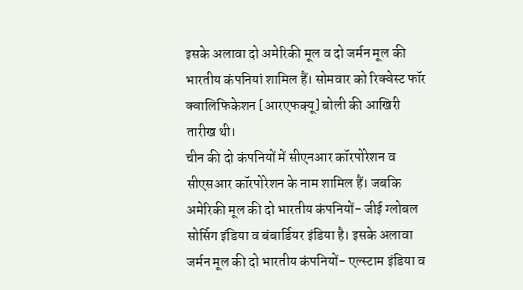इसके अलावा दो अमेरिकी मूल व दो जर्मन मूल की भारतीय कंपनियां शामिल हैं। सोमवार को रिक्वेस्ट फॉर क्वालिफिकेशन [आरएफक्यू] बोली की आखिरी तारीख थी।
चीन की दो कंपनियों में सीएनआर कॉरपोरेशन व सीएसआर कॉरपोरेशन के नाम शामिल हैं। जबकि अमेरिकी मूल की दो भारतीय कंपनियों- जीई ग्लोबल सोर्सिग इंडिया व बंबार्डियर इंडिया है। इसके अलावा जर्मन मूल की दो भारतीय कंपनियों- एल्स्टाम इंडिया व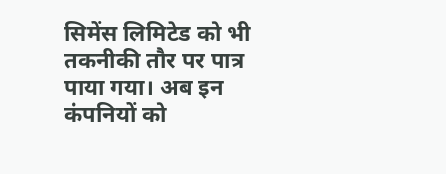सिमेंस लिमिटेड को भी तकनीकी तौर पर पात्र पाया गया। अब इन कंपनियों को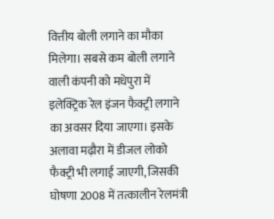वित्तीय बोली लगाने का मौका मिलेगा। सबसे कम बोली लगाने वाली कंपनी को मधेपुरा में इलेक्ट्रिक रेल इंजन फैक्ट्री लगाने का अवसर दिया जाएगा। इसके अलावा मढ़ौरा में डीजल लोको फैक्ट्री भी लगाई जाएगी, जिसकी घोषणा 2008 में तत्कालीन रेलमंत्री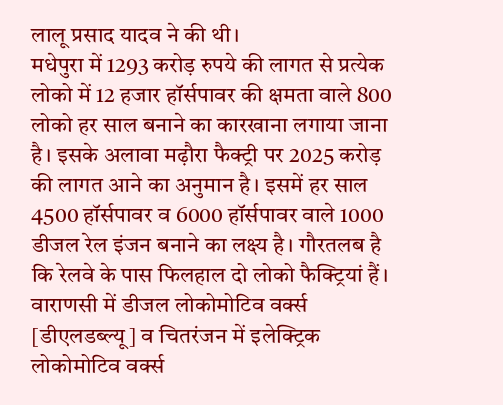लालू प्रसाद यादव ने की थी।
मधेपुरा में 1293 करोड़ रुपये की लागत से प्रत्येक लोको में 12 हजार हॉर्सपावर की क्षमता वाले 800 लोको हर साल बनाने का कारखाना लगाया जाना है। इसके अलावा मढ़ौरा फैक्ट्री पर 2025 करोड़ की लागत आने का अनुमान है। इसमें हर साल 4500 हॉर्सपावर व 6000 हॉर्सपावर वाले 1000 डीजल रेल इंजन बनाने का लक्ष्य है। गौरतलब है कि रेलवे के पास फिलहाल दो लोको फैक्ट्रियां हैं। वाराणसी में डीजल लोकोमोटिव व‌र्क्स [डीएलडब्ल्यू] व चितरंजन में इलेक्ट्रिक लोकोमोटिव व‌र्क्स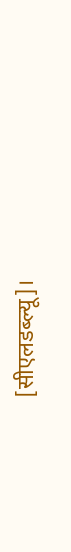[सीएलडब्ल्यू]।